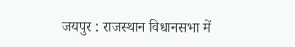जयपुर : राजस्थान विधानसभा में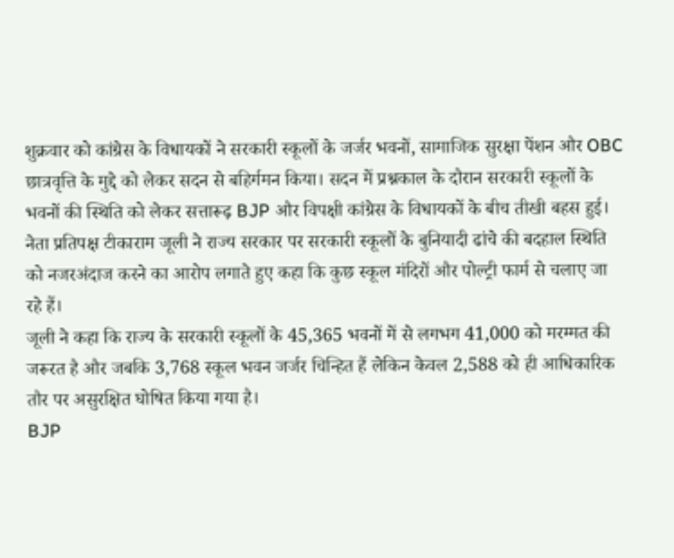शुक्रवार को कांग्रेस के विधायकों ने सरकारी स्कूलों के जर्जर भवनों, सामाजिक सुरक्षा पेंशन और OBC छात्रवृत्ति के मुद्दे को लेकर सदन से बहिर्गमन किया। सदन में प्रश्नकाल के दौरान सरकारी स्कूलों के भवनों की स्थिति को लेकर सत्तारूढ़ BJP और विपक्षी कांग्रेस के विधायकों के बीच तीखी बहस हुई।
नेता प्रतिपक्ष टीकाराम जूली ने राज्य सरकार पर सरकारी स्कूलों के बुनियादी ढांचे की बदहाल स्थिति को नजरअंदाज करने का आरोप लगाते हुए कहा कि कुछ स्कूल मंदिरों और पोल्ट्री फार्म से चलाए जा रहे हैं।
जूली ने कहा कि राज्य के सरकारी स्कूलों के 45,365 भवनों में से लगभग 41,000 को मरम्मत की जरूरत है और जबकि 3,768 स्कूल भवन जर्जर चिन्हित हैं लेकिन केवल 2,588 को ही आधिकारिक तौर पर असुरक्षित घोषित किया गया है।
BJP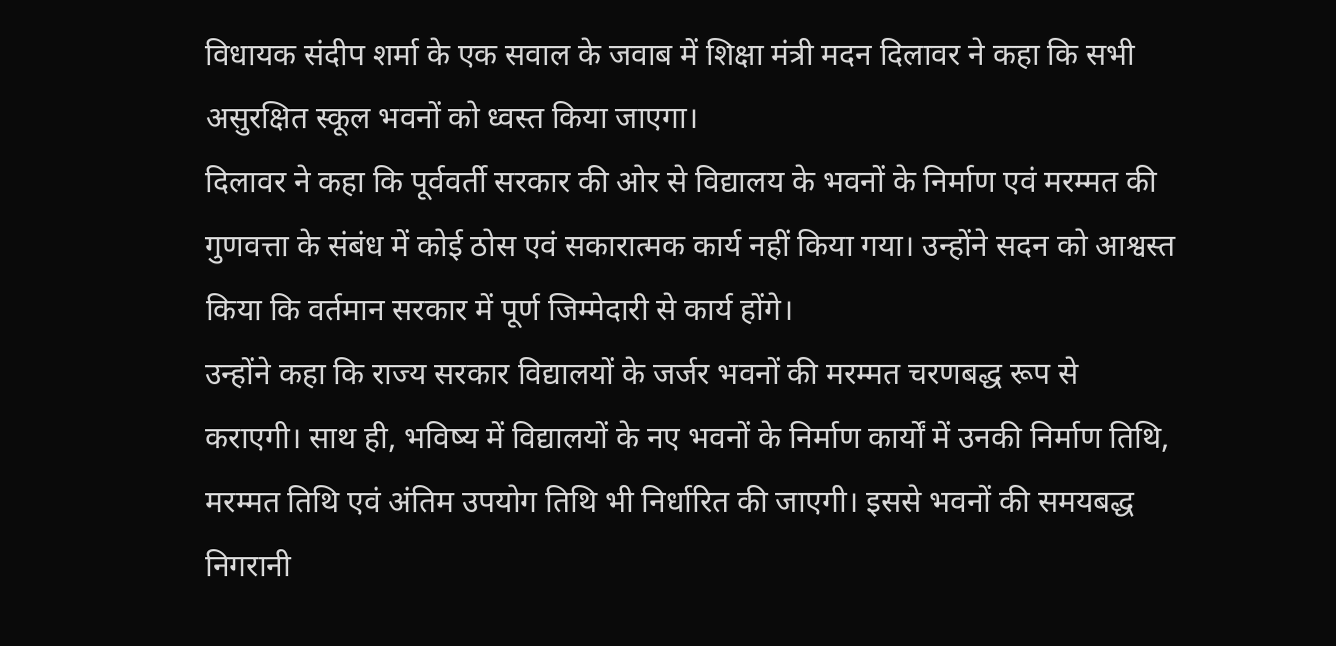विधायक संदीप शर्मा के एक सवाल के जवाब में शिक्षा मंत्री मदन दिलावर ने कहा कि सभी असुरक्षित स्कूल भवनों को ध्वस्त किया जाएगा।
दिलावर ने कहा कि पूर्ववर्ती सरकार की ओर से विद्यालय के भवनों के निर्माण एवं मरम्मत की गुणवत्ता के संबंध में कोई ठोस एवं सकारात्मक कार्य नहीं किया गया। उन्होंने सदन को आश्वस्त किया कि वर्तमान सरकार में पूर्ण जिम्मेदारी से कार्य होंगे।
उन्होंने कहा कि राज्य सरकार विद्यालयों के जर्जर भवनों की मरम्मत चरणबद्ध रूप से कराएगी। साथ ही, भविष्य में विद्यालयों के नए भवनों के निर्माण कार्यों में उनकी निर्माण तिथि, मरम्मत तिथि एवं अंतिम उपयोग तिथि भी निर्धारित की जाएगी। इससे भवनों की समयबद्ध निगरानी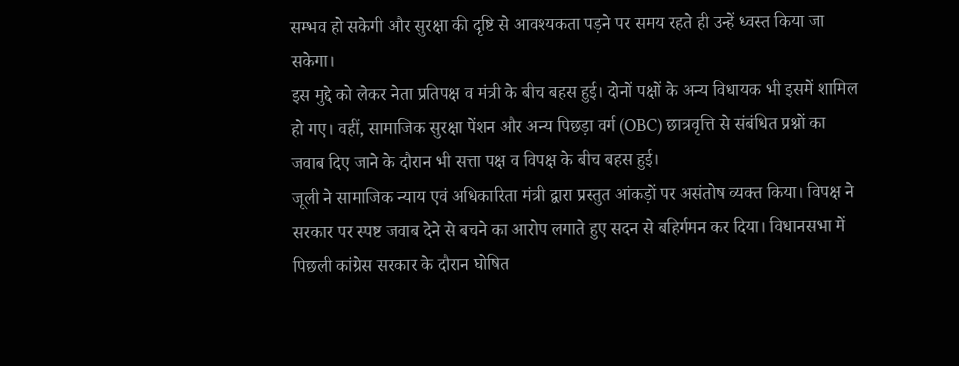सम्भव हो सकेगी और सुरक्षा की दृष्टि से आवश्यकता पड़ने पर समय रहते ही उन्हें ध्वस्त किया जा सकेगा।
इस मुद्दे को लेकर नेता प्रतिपक्ष व मंत्री के बीच बहस हुई। दोनों पक्षों के अन्य विधायक भी इसमें शामिल हो गए। वहीं, सामाजिक सुरक्षा पेंशन और अन्य पिछड़ा वर्ग (OBC) छात्रवृत्ति से संबंधित प्रश्नों का जवाब दिए जाने के दौरान भी सत्ता पक्ष व विपक्ष के बीच बहस हुई।
जूली ने सामाजिक न्याय एवं अधिकारिता मंत्री द्वारा प्रस्तुत आंकड़ों पर असंतोष व्यक्त किया। विपक्ष ने सरकार पर स्पष्ट जवाब देने से बचने का आरोप लगाते हुए सदन से बहिर्गमन कर दिया। विधानसभा में पिछली कांग्रेस सरकार के दौरान घोषित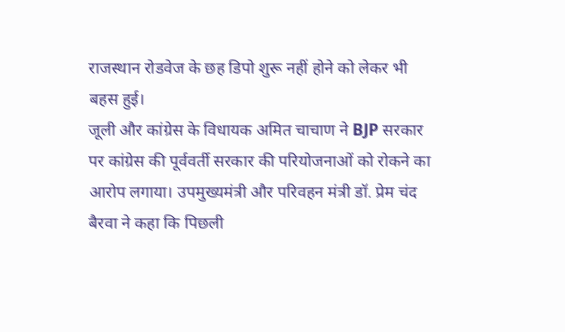राजस्थान रोडवेज के छह डिपो शुरू नहीं होने को लेकर भी बहस हुई।
जूली और कांग्रेस के विधायक अमित चाचाण ने BJP सरकार पर कांग्रेस की पूर्ववर्ती सरकार की परियोजनाओं को रोकने का आरोप लगाया। उपमुख्यमंत्री और परिवहन मंत्री डॉ. प्रेम चंद बैरवा ने कहा कि पिछली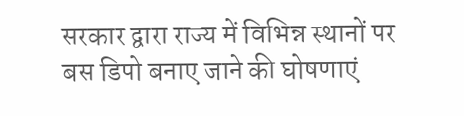सरकार द्वारा राज्य में विभिन्न स्थानों पर बस डिपो बनाए जाने की घोषणाएं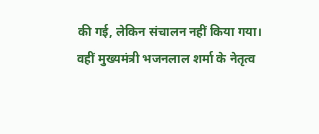की गई, लेकिन संचालन नहीं किया गया।
वहीं मुख्यमंत्री भजनलाल शर्मा के नेतृत्व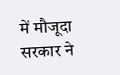में मौजूदा सरकार ने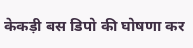केकड़ी बस डिपो की घोषणा कर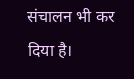संचालन भी कर दिया है।